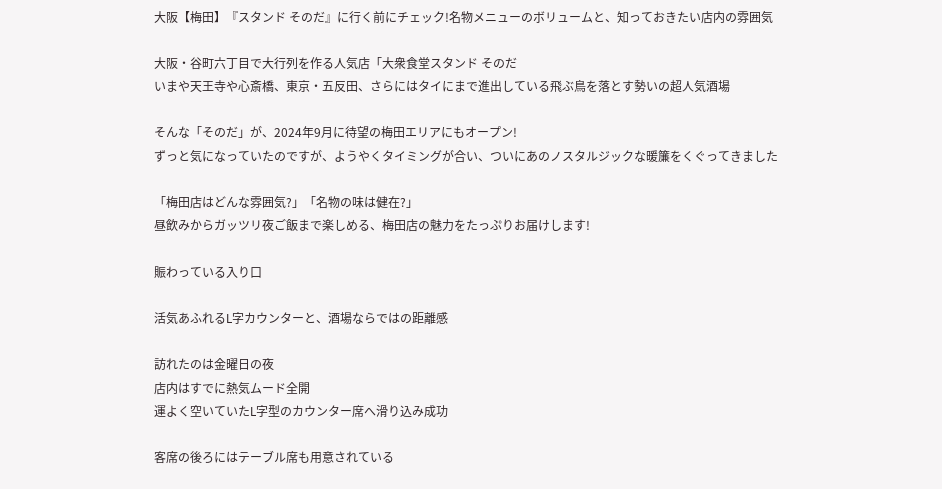大阪【梅田】『スタンド そのだ』に行く前にチェック!名物メニューのボリュームと、知っておきたい店内の雰囲気

大阪・谷町六丁目で大行列を作る人気店「大衆食堂スタンド そのだ
いまや天王寺や心斎橋、東京・五反田、さらにはタイにまで進出している飛ぶ鳥を落とす勢いの超人気酒場

そんな「そのだ」が、2024年9月に待望の梅田エリアにもオープン!
ずっと気になっていたのですが、ようやくタイミングが合い、ついにあのノスタルジックな暖簾をくぐってきました

「梅田店はどんな雰囲気?」「名物の味は健在?」
昼飲みからガッツリ夜ご飯まで楽しめる、梅田店の魅力をたっぷりお届けします!

賑わっている入り口

活気あふれるL字カウンターと、酒場ならではの距離感

訪れたのは金曜日の夜
店内はすでに熱気ムード全開
運よく空いていたL字型のカウンター席へ滑り込み成功

客席の後ろにはテーブル席も用意されている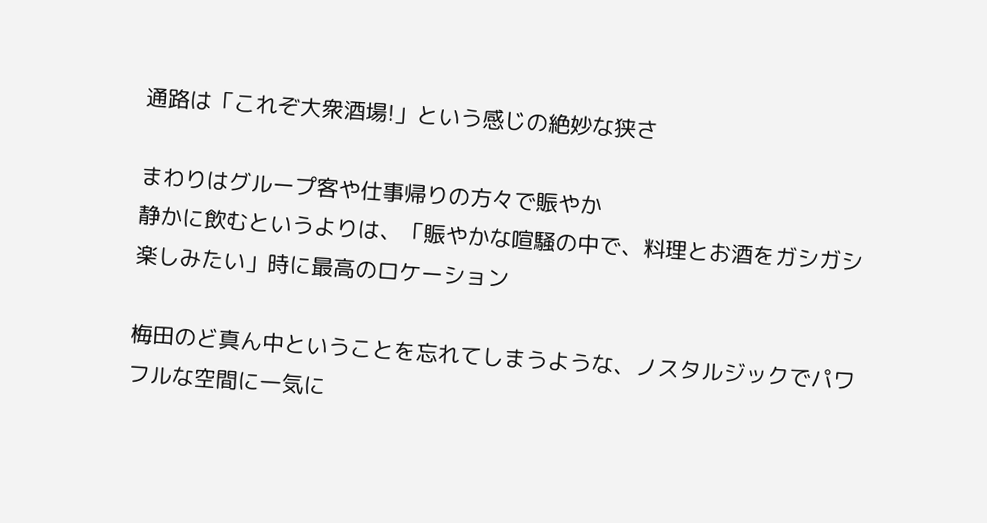通路は「これぞ大衆酒場!」という感じの絶妙な狭さ

まわりはグループ客や仕事帰りの方々で賑やか
静かに飲むというよりは、「賑やかな喧騒の中で、料理とお酒をガシガシ楽しみたい」時に最高のロケーション

梅田のど真ん中ということを忘れてしまうような、ノスタルジックでパワフルな空間に一気に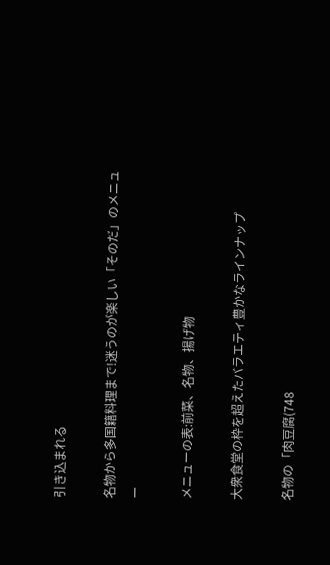引き込まれる

名物から多国籍料理まで!迷うのが楽しい「そのだ」のメニュー

メニューの表:前菜、名物、揚げ物

大衆食堂の枠を超えたバラエティ豊かなラインナップ

名物の「肉豆腐(748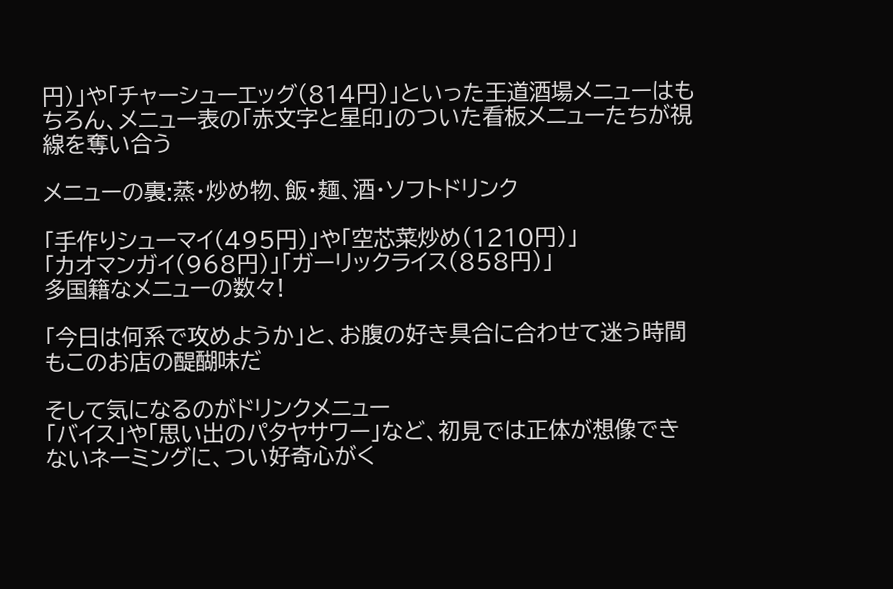円)」や「チャーシューエッグ(814円)」といった王道酒場メニューはもちろん、メニュー表の「赤文字と星印」のついた看板メニューたちが視線を奪い合う

メニューの裏:蒸・炒め物、飯・麺、酒・ソフトドリンク

「手作りシューマイ(495円)」や「空芯菜炒め(1210円)」
「カオマンガイ(968円)」「ガーリックライス(858円)」
多国籍なメニューの数々!

「今日は何系で攻めようか」と、お腹の好き具合に合わせて迷う時間もこのお店の醍醐味だ

そして気になるのがドリンクメニュー
「バイス」や「思い出のパタヤサワー」など、初見では正体が想像できないネーミングに、つい好奇心がく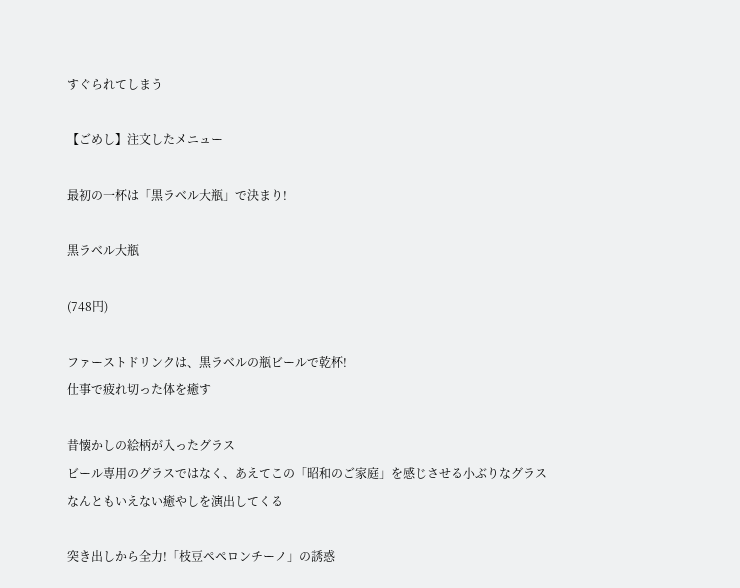すぐられてしまう

【ごめし】注文したメニュー

最初の一杯は「黒ラベル大瓶」で決まり!

黒ラベル大瓶

(748円)

ファーストドリンクは、黒ラベルの瓶ビールで乾杯!
仕事で疲れ切った体を癒す

昔懐かしの絵柄が入ったグラス
ビール専用のグラスではなく、あえてこの「昭和のご家庭」を感じさせる小ぶりなグラス
なんともいえない癒やしを演出してくる

突き出しから全力!「枝豆ペペロンチーノ」の誘惑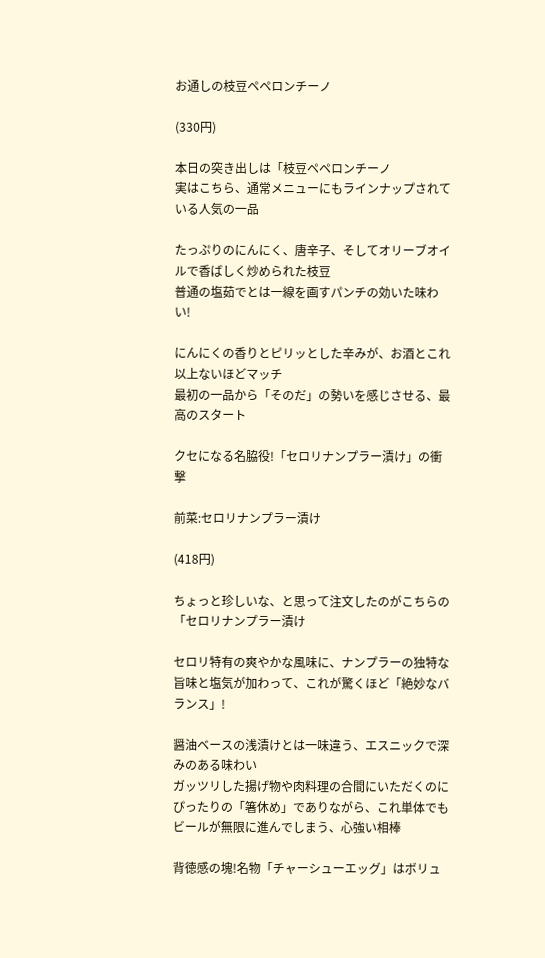お通しの枝豆ペペロンチーノ

(330円)

本日の突き出しは「枝豆ペペロンチーノ
実はこちら、通常メニューにもラインナップされている人気の一品

たっぷりのにんにく、唐辛子、そしてオリーブオイルで香ばしく炒められた枝豆
普通の塩茹でとは一線を画すパンチの効いた味わい!

にんにくの香りとピリッとした辛みが、お酒とこれ以上ないほどマッチ
最初の一品から「そのだ」の勢いを感じさせる、最高のスタート

クセになる名脇役!「セロリナンプラー漬け」の衝撃

前菜:セロリナンプラー漬け

(418円)

ちょっと珍しいな、と思って注文したのがこちらの「セロリナンプラー漬け

セロリ特有の爽やかな風味に、ナンプラーの独特な旨味と塩気が加わって、これが驚くほど「絶妙なバランス」!

醤油ベースの浅漬けとは一味違う、エスニックで深みのある味わい
ガッツリした揚げ物や肉料理の合間にいただくのにぴったりの「箸休め」でありながら、これ単体でもビールが無限に進んでしまう、心強い相棒

背徳感の塊!名物「チャーシューエッグ」はボリュ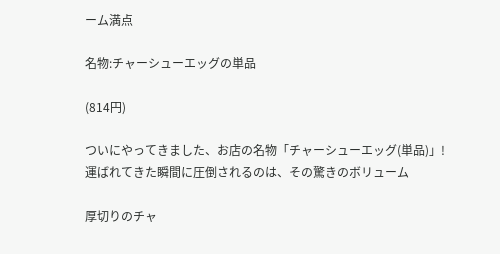ーム満点

名物:チャーシューエッグの単品

(814円)

ついにやってきました、お店の名物「チャーシューエッグ(単品)」!
運ばれてきた瞬間に圧倒されるのは、その驚きのボリューム

厚切りのチャ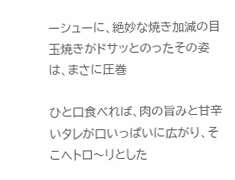ーシューに、絶妙な焼き加減の目玉焼きがドサッとのったその姿は、まさに圧巻

ひと口食べれば、肉の旨みと甘辛いタレが口いっぱいに広がり、そこへトロ〜リとした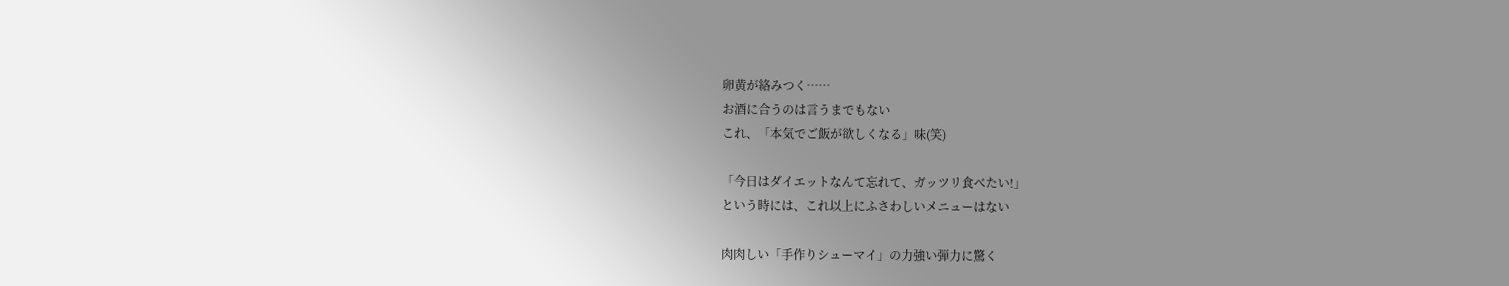卵黄が絡みつく……
お酒に合うのは言うまでもない
これ、「本気でご飯が欲しくなる」味(笑)

「今日はダイエットなんて忘れて、ガッツリ食べたい!」
という時には、これ以上にふさわしいメニューはない

肉肉しい「手作りシューマイ」の力強い弾力に驚く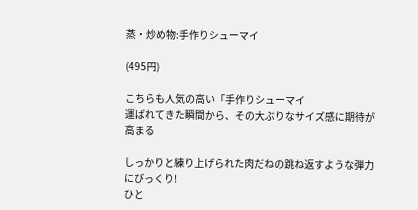蒸・炒め物:手作りシューマイ

(495円)

こちらも人気の高い「手作りシューマイ
運ばれてきた瞬間から、その大ぶりなサイズ感に期待が高まる

しっかりと練り上げられた肉だねの跳ね返すような弾力にびっくり!
ひと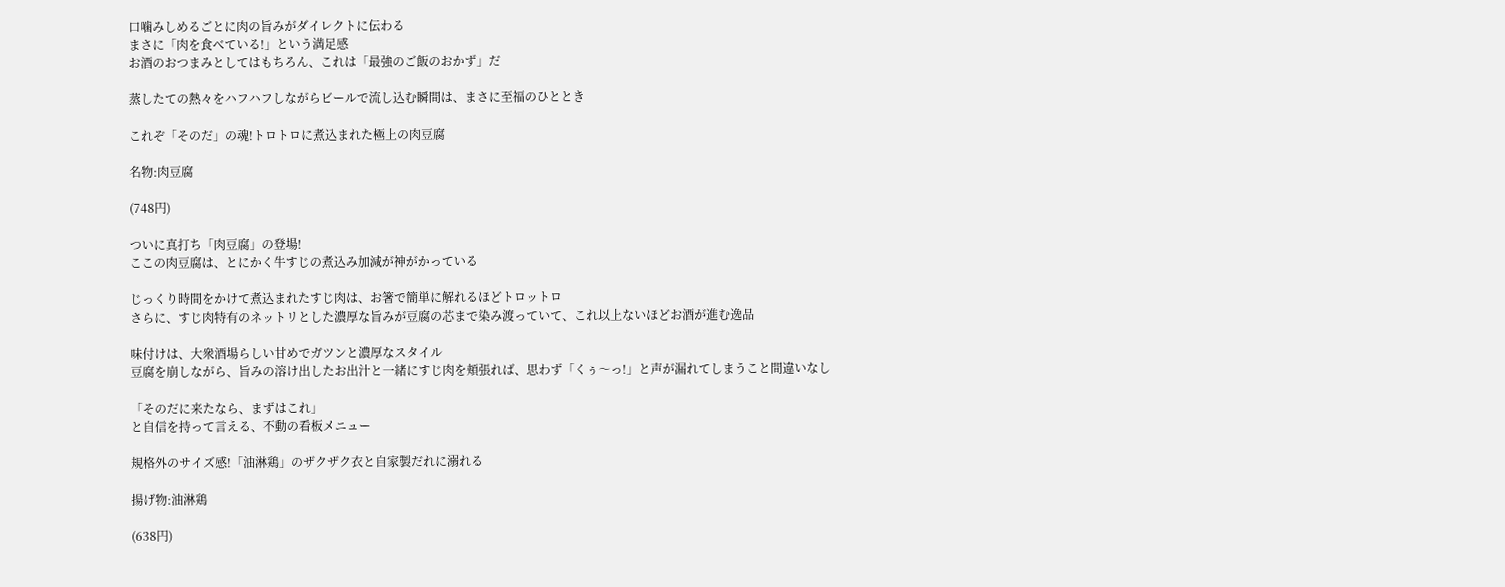口噛みしめるごとに肉の旨みがダイレクトに伝わる
まさに「肉を食べている!」という満足感
お酒のおつまみとしてはもちろん、これは「最強のご飯のおかず」だ

蒸したての熱々をハフハフしながらビールで流し込む瞬間は、まさに至福のひととき

これぞ「そのだ」の魂!トロトロに煮込まれた極上の肉豆腐

名物:肉豆腐

(748円)

ついに真打ち「肉豆腐」の登場!
ここの肉豆腐は、とにかく牛すじの煮込み加減が神がかっている

じっくり時間をかけて煮込まれたすじ肉は、お箸で簡単に解れるほどトロットロ
さらに、すじ肉特有のネットリとした濃厚な旨みが豆腐の芯まで染み渡っていて、これ以上ないほどお酒が進む逸品

味付けは、大衆酒場らしい甘めでガツンと濃厚なスタイル
豆腐を崩しながら、旨みの溶け出したお出汁と一緒にすじ肉を頬張れば、思わず「くぅ〜っ!」と声が漏れてしまうこと間違いなし

「そのだに来たなら、まずはこれ」
と自信を持って言える、不動の看板メニュー

規格外のサイズ感!「油淋鶏」のザクザク衣と自家製だれに溺れる

揚げ物:油淋鶏

(638円)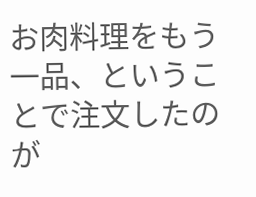お肉料理をもう一品、ということで注文したのが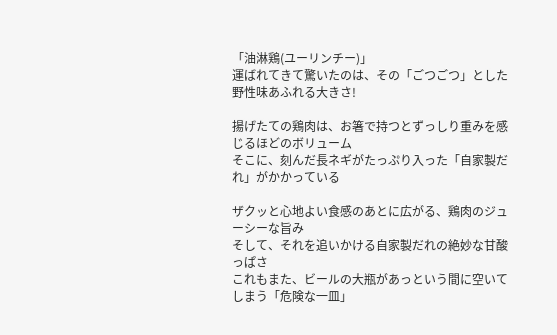「油淋鶏(ユーリンチー)」
運ばれてきて驚いたのは、その「ごつごつ」とした野性味あふれる大きさ!

揚げたての鶏肉は、お箸で持つとずっしり重みを感じるほどのボリューム
そこに、刻んだ長ネギがたっぷり入った「自家製だれ」がかかっている

ザクッと心地よい食感のあとに広がる、鶏肉のジューシーな旨み
そして、それを追いかける自家製だれの絶妙な甘酸っぱさ
これもまた、ビールの大瓶があっという間に空いてしまう「危険な一皿」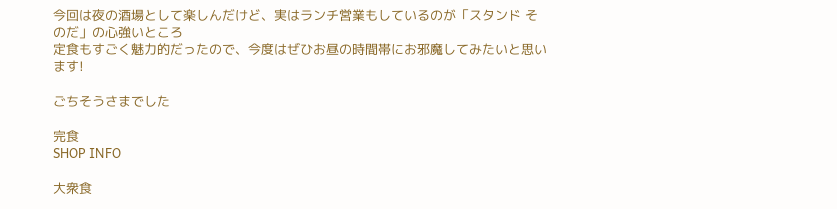今回は夜の酒場として楽しんだけど、実はランチ営業もしているのが「スタンド そのだ」の心強いところ
定食もすごく魅力的だったので、今度はぜひお昼の時間帯にお邪魔してみたいと思います!

ごちそうさまでした

完食
SHOP INFO

大衆食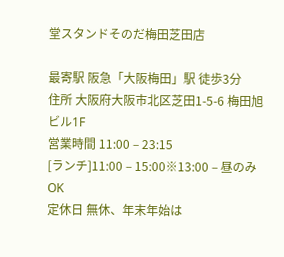堂スタンドそのだ梅田芝田店

最寄駅 阪急「大阪梅田」駅 徒歩3分
住所 大阪府大阪市北区芝田1-5-6 梅田旭ビル1F
営業時間 11:00 – 23:15
[ランチ]11:00 – 15:00※13:00 – 昼のみOK
定休日 無休、年末年始は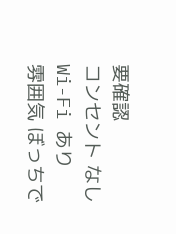要確認
コンセント なし
Wi-Fi あり
雰囲気 ぼっちで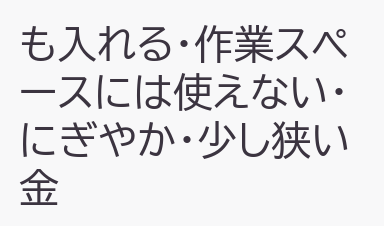も入れる・作業スペースには使えない・にぎやか・少し狭い
金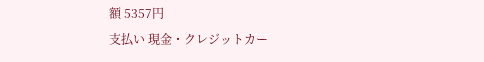額 5357円
支払い 現金・クレジットカー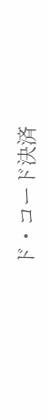ド・コード決済